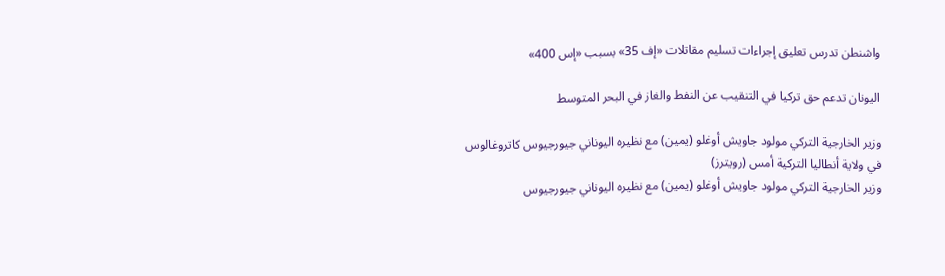واشنطن تدرس تعليق إجراءات تسليم مقاتلات «إف 35» بسبب «إس 400»

اليونان تدعم حق تركيا في التنقيب عن النفط والغاز في البحر المتوسط

وزير الخارجية التركي مولود جاويش أوغلو (يمين) مع نظيره اليوناني جيورجيوس كاتروغالوس  في ولاية أنطاليا التركية أمس (رويترز)
وزير الخارجية التركي مولود جاويش أوغلو (يمين) مع نظيره اليوناني جيورجيوس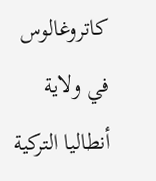كاتروغالوس في ولاية أنطاليا التركية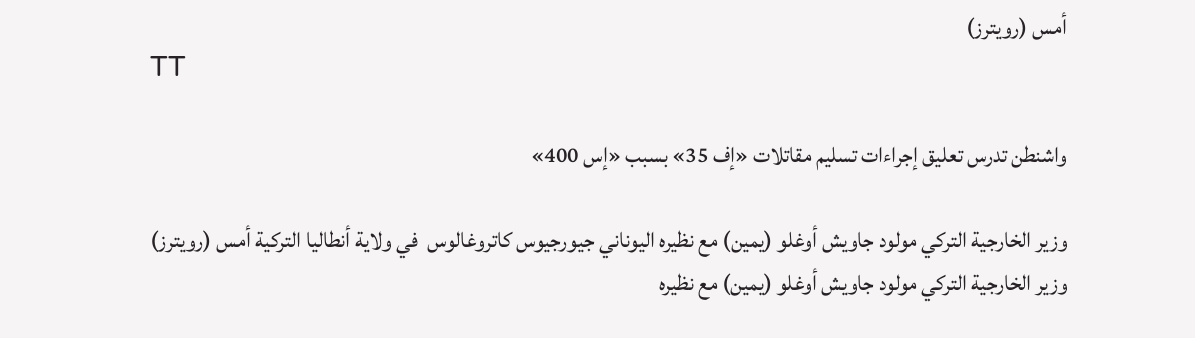أمس (رويترز)
TT

واشنطن تدرس تعليق إجراءات تسليم مقاتلات «إف 35» بسبب «إس 400»

وزير الخارجية التركي مولود جاويش أوغلو (يمين) مع نظيره اليوناني جيورجيوس كاتروغالوس  في ولاية أنطاليا التركية أمس (رويترز)
وزير الخارجية التركي مولود جاويش أوغلو (يمين) مع نظيره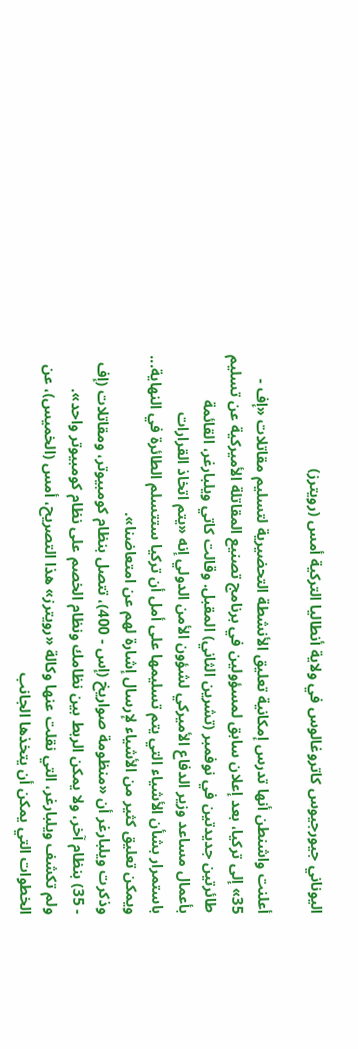اليوناني جيورجيوس كاتروغالوس في ولاية أنطاليا التركية أمس (رويترز)

أعلنت واشنطن أنها تدرس إمكانية تعليق الأنشطة التحضيرية لتسليم مقاتلات «إف - 35» إلى تركيا، بعد إعلان سابق لمسؤولين في برنامج تصنيع المقاتلة الأميركية عن تسليم طائرتين جديدتين في نوفمبر (تشرين الثاني) المقبل. وقالت كاتي ويلبارغر، القائمة بأعمال مساعد وزير الدفاع الأميركي لشؤون الأمن الدولي إنه «يتم اتخاذ القرارات باستمرار بشأن الأشياء التي يتم تسليمها على أمل أن تركيا ستتسلم الطائرة في النهاية... ويمكن تعليق كثير من الأشياء لإرسال إشارة لهم عن امتعاضنا».
وذكرت ويلبارغر أن «منظومة صواريخ (إس - 400)، تتصل بنظام كومبيوتر، ومقاتلات (إف - 35) بنظام آخر، ولا يمكن الربط بين نظامك ونظام الخصم على نظام كومبيوتر واحد».
ولم تكشف ويلبارغر، التي نقلت عنها وكالة «رويترز» هذا التصريح، أمس (الخميس)، عن الخطوات التي يمكن أن يتخذها الجانب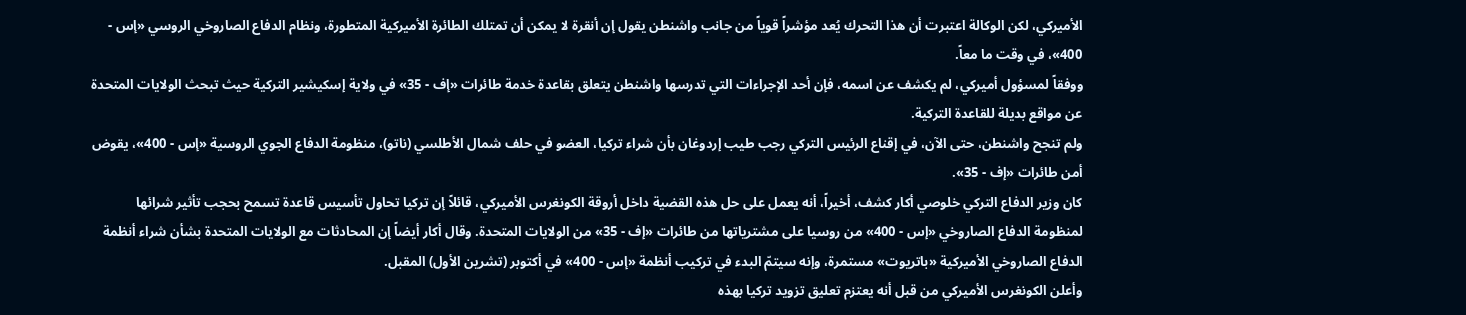الأميركي، لكن الوكالة اعتبرت أن هذا التحرك يُعد مؤشراً قوياً من جانب واشنطن يقول إن أنقرة لا يمكن أن تمتلك الطائرة الأميركية المتطورة، ونظام الدفاع الصاروخي الروسي «إس - 400»، في وقت ما معاً.
ووفقاً لمسؤول أميركي، لم يكشف عن اسمه، فإن أحد الإجراءات التي تدرسها واشنطن يتعلق بقاعدة خدمة طائرات «إف - 35» في ولاية إسكيشير التركية حيث تبحث الولايات المتحدة عن مواقع بديلة للقاعدة التركية.
ولم تنجح واشنطن، حتى الآن، في إقناع الرئيس التركي رجب طيب إردوغان بأن شراء تركيا، العضو في حلف شمال الأطلسي (ناتو)، منظومة الدفاع الجوي الروسية «إس - 400»، يقوض أمن طائرات «إف - 35».
كان وزير الدفاع التركي خلوصي أكار كشف، أخيراً، أنه يعمل على حل هذه القضية داخل أروقة الكونغرس الأميركي، قائلاً إن تركيا تحاول تأسيس قاعدة تسمح بحجب تأثير شرائها لمنظومة الدفاع الصاروخي «إس - 400» من روسيا على مشترياتها من طائرات «إف - 35» من الولايات المتحدة. وقال أكار أيضاً إن المحادثات مع الولايات المتحدة بشأن شراء أنظمة الدفاع الصاروخي الأميركية «باتريوت» مستمرة، وإنه سيتمّ البدء في تركيب أنظمة «إس - 400» في أكتوبر (تشرين الأول) المقبل.
وأعلن الكونغرس الأميركي من قبل أنه يعتزم تعليق تزويد تركيا بهذه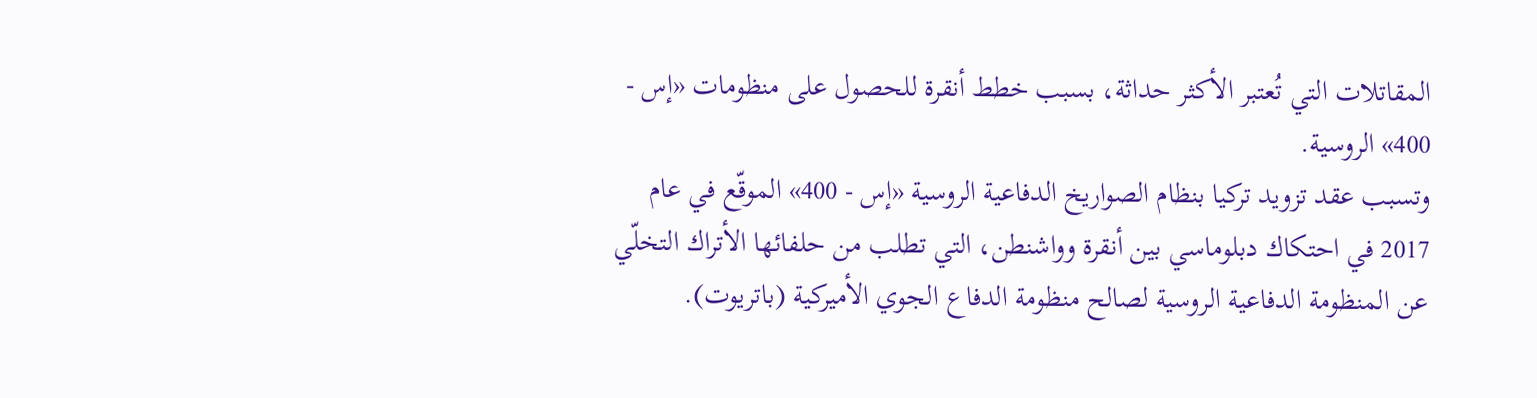المقاتلات التي تُعتبر الأكثر حداثة، بسبب خطط أنقرة للحصول على منظومات «إس - 400» الروسية.
وتسبب عقد تزويد تركيا بنظام الصواريخ الدفاعية الروسية «إس - 400» الموقّع في عام 2017 في احتكاك دبلوماسي بين أنقرة وواشنطن، التي تطلب من حلفائها الأتراك التخلّي عن المنظومة الدفاعية الروسية لصالح منظومة الدفاع الجوي الأميركية (باتريوت).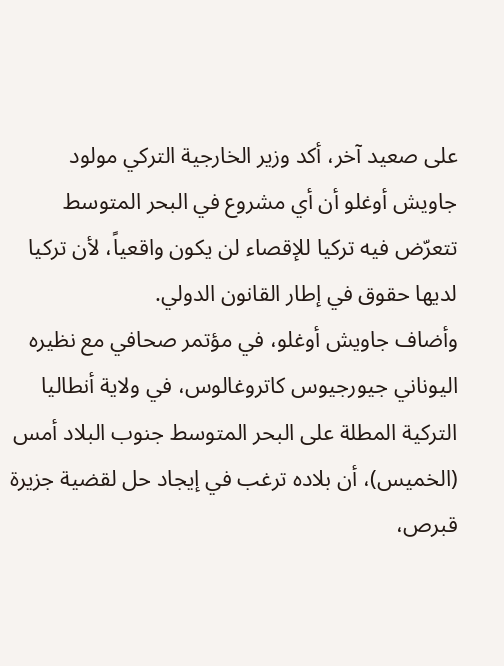على صعيد آخر، أكد وزير الخارجية التركي مولود جاويش أوغلو أن أي مشروع في البحر المتوسط تتعرّض فيه تركيا للإقصاء لن يكون واقعياً، لأن تركيا لديها حقوق في إطار القانون الدولي.
وأضاف جاويش أوغلو، في مؤتمر صحافي مع نظيره اليوناني جيورجيوس كاتروغالوس، في ولاية أنطاليا التركية المطلة على البحر المتوسط جنوب البلاد أمس (الخميس)، أن بلاده ترغب في إيجاد حل لقضية جزيرة قبرص،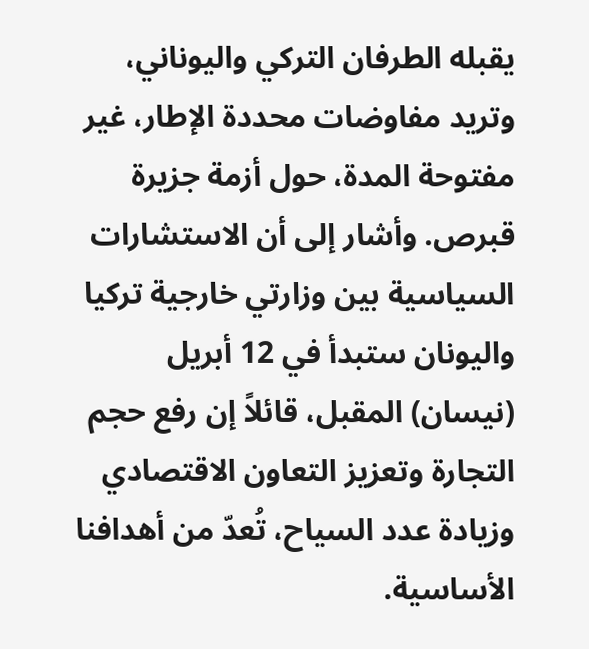يقبله الطرفان التركي واليوناني، وتريد مفاوضات محددة الإطار، غير مفتوحة المدة، حول أزمة جزيرة قبرص. وأشار إلى أن الاستشارات السياسية بين وزارتي خارجية تركيا واليونان ستبدأ في 12 أبريل (نيسان) المقبل، قائلاً إن رفع حجم التجارة وتعزيز التعاون الاقتصادي وزيادة عدد السياح، تُعدّ من أهدافنا الأساسية.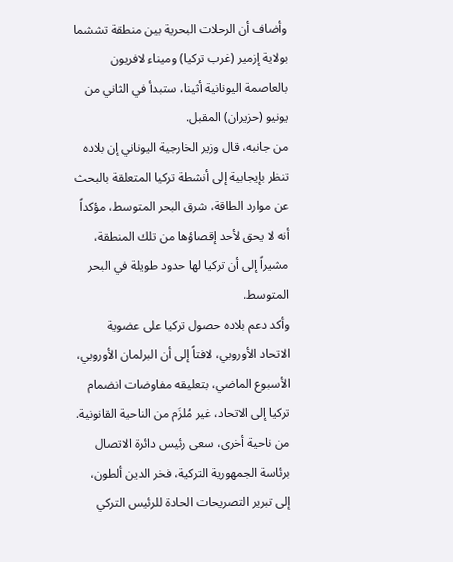وأضاف أن الرحلات البحرية بين منطقة تششما بولاية إزمير (غرب تركيا) وميناء لافريون بالعاصمة اليونانية أثينا، ستبدأ في الثاني من يونيو (حزيران) المقبل.
من جانبه، قال وزير الخارجية اليوناني إن بلاده تنظر بإيجابية إلى أنشطة تركيا المتعلقة بالبحث عن موارد الطاقة، شرق البحر المتوسط، مؤكداً أنه لا يحق لأحد إقصاؤها من تلك المنطقة، مشيراً إلى أن تركيا لها حدود طويلة في البحر المتوسط.
وأكد دعم بلاده حصول تركيا على عضوية الاتحاد الأوروبي، لافتاً إلى أن البرلمان الأوروبي، الأسبوع الماضي، بتعليقه مفاوضات انضمام تركيا إلى الاتحاد، غير مُلزَم من الناحية القانونية.
من ناحية أخرى، سعى رئيس دائرة الاتصال برئاسة الجمهورية التركية، فخر الدين ألطون، إلى تبرير التصريحات الحادة للرئيس التركي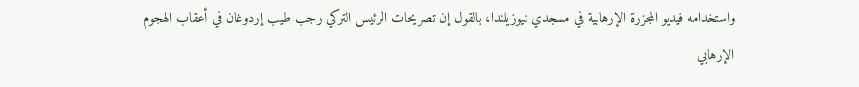واستخدامه فيديو المجزرة الإرهابية في مسجدي نيوزيلندا، بالقول إن تصريحات الرئيس التركي رجب طيب إردوغان في أعقاب الهجوم الإرهابي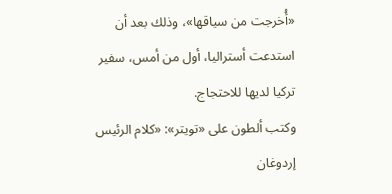«أُخرجت من سياقها»، وذلك بعد أن استدعت أستراليا، أول من أمس، سفير تركيا لديها للاحتجاج.
وكتب ألطون على «تويتر»: «كلام الرئيس إردوغان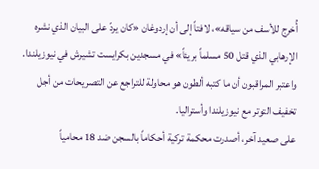أُخرج للأسف من سياقه»، لافتاً إلى أن إردوغان «كان يردّ على البيان الذي نشره الإرهابي الذي قتل 50 مسلماً بريئاً» في مسجدين بكرايست تشيرش في نيوزيلندا.
واعتبر المراقبون أن ما كتبه ألطون هو محاولة للتراجع عن التصريحات من أجل تخفيف التوتر مع نيوزيلندا وأستراليا.
على صعيد آخر، أصدرت محكمة تركية أحكاماً بالسجن ضد 18 محامياً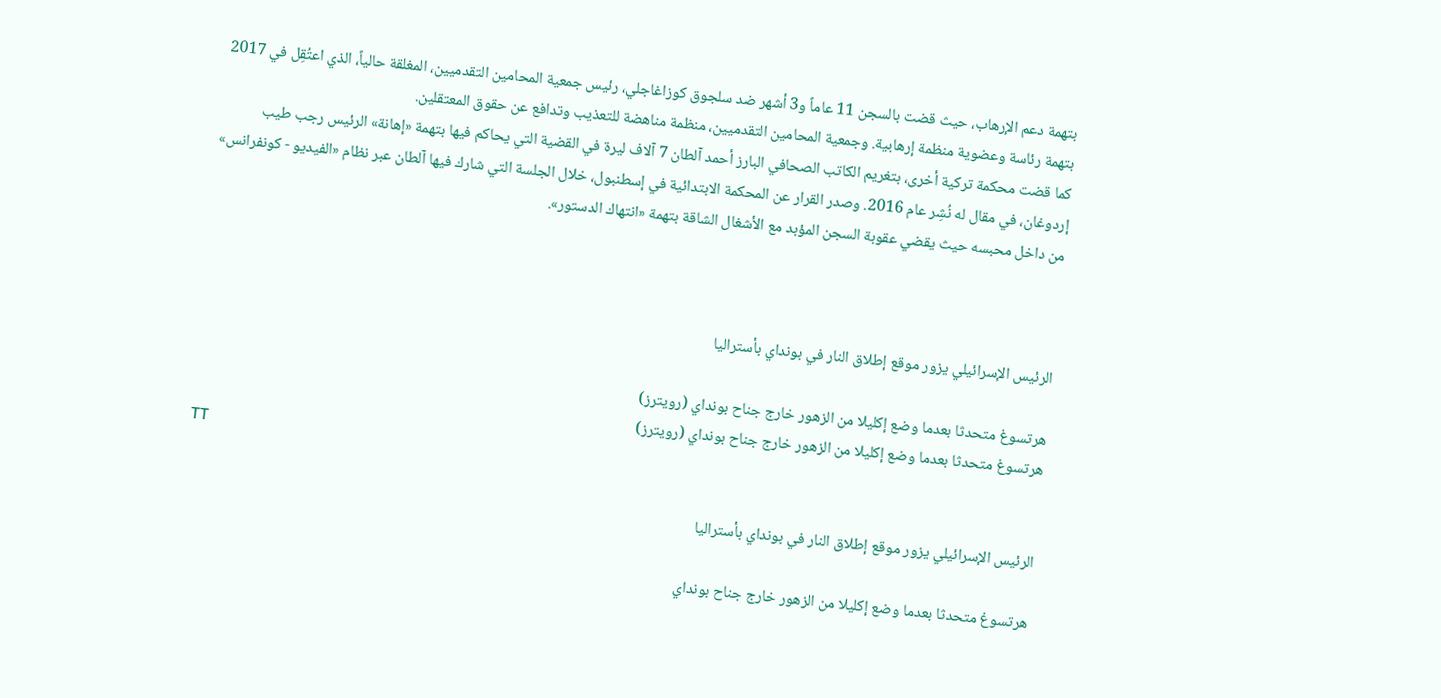بتهمة دعم الإرهاب، حيث قضت بالسجن 11 عاماً و3 أشهر ضد سلجوق كوزاغاجلي، رئيس جمعية المحامين التقدميين، المغلقة حالياً، الذي اعتُقِل في 2017 بتهمة رئاسة وعضوية منظمة إرهابية. وجمعية المحامين التقدميين، منظمة مناهضة للتعذيب وتدافع عن حقوق المعتقلين.
كما قضت محكمة تركية أخرى، بتغريم الكاتب الصحافي البارز أحمد آلطان 7 آلاف ليرة في القضية التي يحاكم فيها بتهمة «إهانة» الرئيس رجب طيب إردوغان، في مقال له نُشِر عام 2016. وصدر القرار عن المحكمة الابتدائية في إسطنبول، خلال الجلسة التي شارك فيها آلطان عبر نظام «الفيديو - كونفرانس» من داخل محبسه حيث يقضي عقوبة السجن المؤبد مع الأشغال الشاقة بتهمة «انتهاك الدستور».



الرئيس الإسرائيلي يزور موقع إطلاق النار في بونداي بأستراليا

هرتسوغ متحدثا بعدما وضع إكليلا من الزهور خارج جناح بونداي (رويترز)
هرتسوغ متحدثا بعدما وضع إكليلا من الزهور خارج جناح بونداي (رويترز)
TT

الرئيس الإسرائيلي يزور موقع إطلاق النار في بونداي بأستراليا

هرتسوغ متحدثا بعدما وضع إكليلا من الزهور خارج جناح بونداي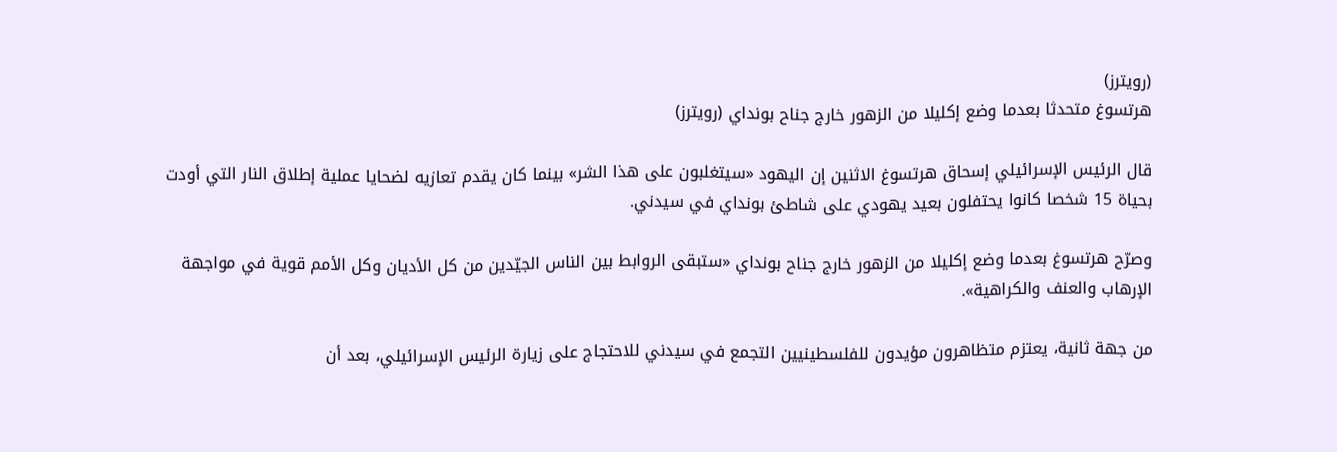(رويترز)
هرتسوغ متحدثا بعدما وضع إكليلا من الزهور خارج جناح بونداي (رويترز)

قال الرئيس الإسرائيلي إسحاق هرتسوغ الاثنين إن اليهود «سيتغلبون على هذا الشر» بينما كان يقدم تعازيه لضحايا عملية إطلاق النار التي أودت بحياة 15 شخصا كانوا يحتفلون بعيد يهودي على شاطئ بونداي في سيدني.

وصرّح هرتسوغ بعدما وضع إكليلا من الزهور خارج جناح بونداي «ستبقى الروابط بين الناس الجيّدين من كل الأديان وكل الأمم قوية في مواجهة الإرهاب والعنف والكراهية».

من جهة ثانية، يعتزم متظاهرون مؤيدون للفلسطينيين التجمع في سيدني للاحتجاج على زيارة الرئيس الإسرائيلي، بعد أن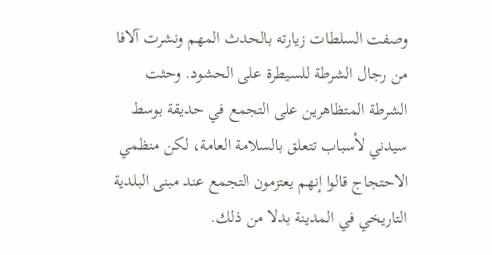وصفت السلطات زيارته بالحدث المهم ونشرت آلافا من رجال الشرطة للسيطرة على الحشود. وحثت الشرطة المتظاهرين على التجمع في حديقة بوسط سيدني لأسباب تتعلق بالسلامة العامة، لكن منظمي الاحتجاج قالوا إنهم يعتزمون التجمع عند مبنى البلدية التاريخي في المدينة بدلا من ذلك.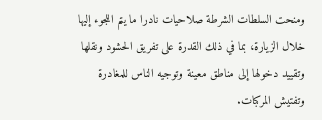ومنحت السلطات الشرطة صلاحيات نادرا ما يتم اللجوء إليها خلال الزيارة، بما في ذلك القدرة على تفريق الحشود ونقلها وتقييد دخولها إلى مناطق معينة وتوجيه الناس للمغادرة وتفتيش المركبات.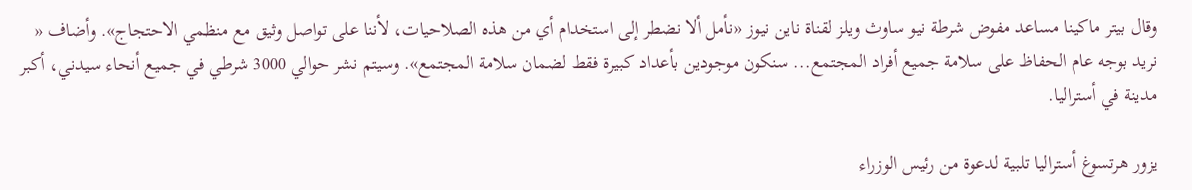وقال بيتر ماكينا مساعد مفوض شرطة نيو ساوث ويلز لقناة ناين نيوز «نأمل ألا نضطر إلى استخدام أي من هذه الصلاحيات، لأننا على تواصل وثيق مع منظمي الاحتجاج». وأضاف « نريد بوجه عام الحفاظ على سلامة جميع أفراد المجتمع... سنكون موجودين بأعداد كبيرة فقط لضمان سلامة المجتمع». وسيتم نشر حوالي 3000 شرطي في جميع أنحاء سيدني، أكبر مدينة في أستراليا.

يزور هرتسوغ أستراليا تلبية لدعوة من رئيس الوزراء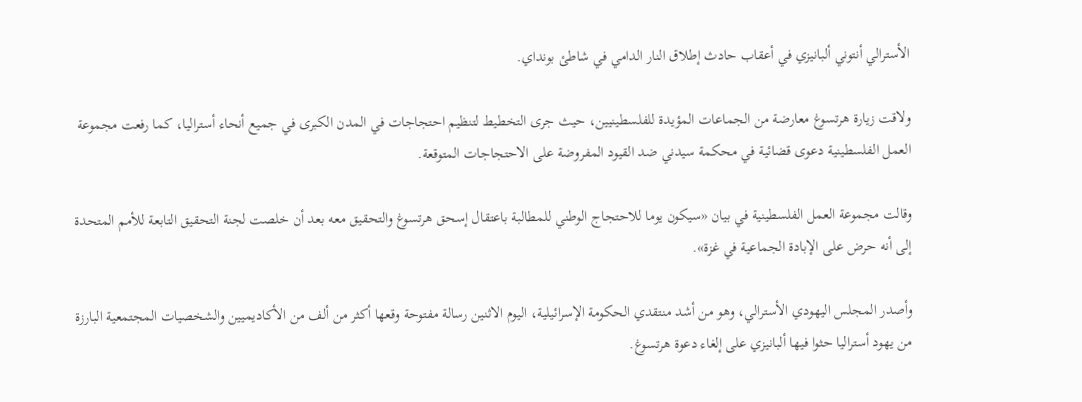الأسترالي أنتوني ألبانيزي في أعقاب حادث إطلاق النار الدامي في شاطئ بونداي.

ولاقت زيارة هرتسوغ معارضة من الجماعات المؤيدة للفلسطينيين، حيث جرى التخطيط لتنظيم احتجاجات في المدن الكبرى في جميع أنحاء أستراليا، كما رفعت مجموعة العمل الفلسطينية دعوى قضائية في محكمة سيدني ضد القيود المفروضة على الاحتجاجات المتوقعة.

وقالت مجموعة العمل الفلسطينية في بيان «سيكون يوما للاحتجاج الوطني للمطالبة باعتقال إسحق هرتسوغ والتحقيق معه بعد أن خلصت لجنة التحقيق التابعة للأمم المتحدة إلى أنه حرض على الإبادة الجماعية في غزة».

وأصدر المجلس اليهودي الأسترالي، وهو من أشد منتقدي الحكومة الإسرائيلية، اليوم الاثنين رسالة مفتوحة وقعها أكثر من ألف من الأكاديميين والشخصيات المجتمعية البارزة من يهود أستراليا حثوا فيها ألبانيزي على إلغاء دعوة هرتسوغ.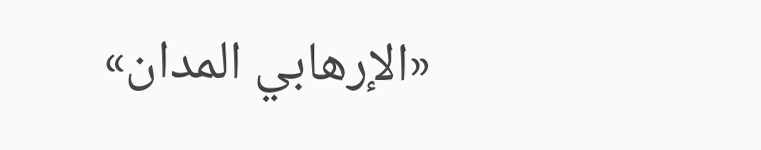«الإرهابي المدان»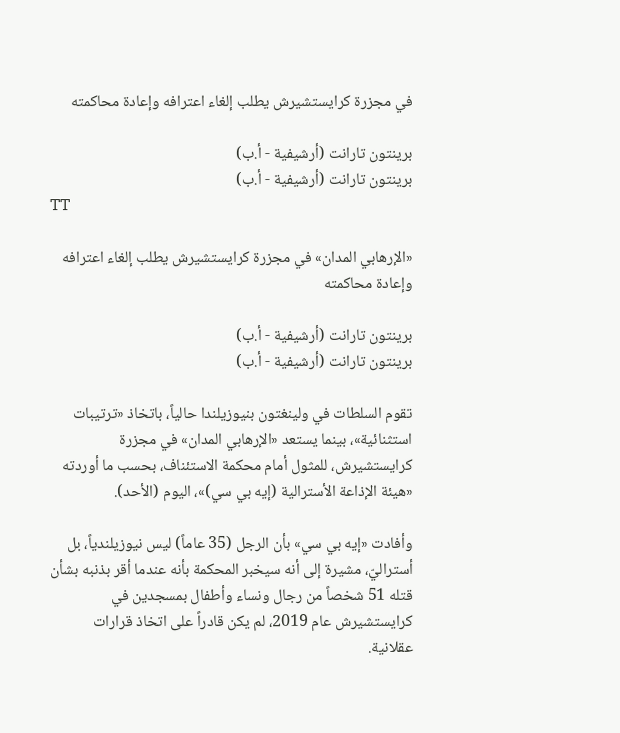في مجزرة كرايستشيرش يطلب إلغاء اعترافه وإعادة محاكمته

برينتون تارانت (أرشيفية - أ.ب)
برينتون تارانت (أرشيفية - أ.ب)
TT

«الإرهابي المدان» في مجزرة كرايستشيرش يطلب إلغاء اعترافه وإعادة محاكمته

برينتون تارانت (أرشيفية - أ.ب)
برينتون تارانت (أرشيفية - أ.ب)

تقوم السلطات في ولينغتون بنيوزيلندا حالياً، باتخاذ «ترتيبات استثنائية»، بينما يستعد «الإرهابي المدان» في مجزرة كرايستشيرش، للمثول أمام محكمة الاستئناف، بحسب ما أوردته «هيئة الإذاعة الأسترالية (إيه بي سي)»، اليوم (الأحد).

وأفادت «إيه بي سي» بأن الرجل (35 عاماً) ليس نيوزيلندياً، بل أستراليّ، مشيرة إلى أنه سيخبر المحكمة بأنه عندما أقر بذنبه بشأن قتله 51 شخصاً من رجال ونساء وأطفال بمسجدين في كرايستشيرش عام 2019، لم يكن قادراً على اتخاذ قرارات عقلانية.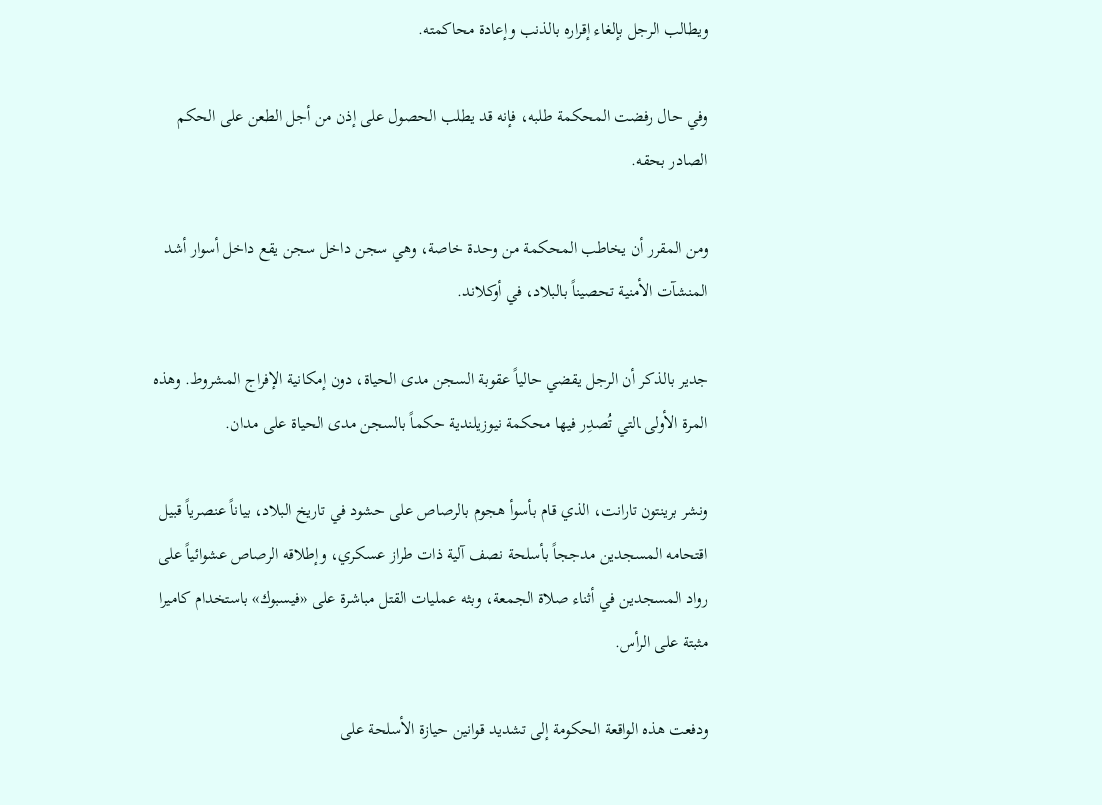ويطالب الرجل بإلغاء إقراره بالذنب وإعادة محاكمته.

وفي حال رفضت المحكمة طلبه، فإنه قد يطلب الحصول على إذن من أجل الطعن على الحكم الصادر بحقه.

ومن المقرر أن يخاطب المحكمة من وحدة خاصة، وهي سجن داخل سجن يقع داخل أسوار أشد المنشآت الأمنية تحصيناً بالبلاد، في أوكلاند.

جدير بالذكر أن الرجل يقضي حالياً عقوبة السجن مدى الحياة، دون إمكانية الإفراج المشروط. وهذه المرة الأولى ‍التي تُصدِر فيها محكمة نيوزيلندية حكماً بالسجن مدى الحياة على مدان.

ونشر ‌برينتون تارانت، الذي قام بأسوأ هجوم بالرصاص على حشود في تاريخ البلاد، بياناً عنصرياً قبيل اقتحامه المسجدين مدججاً بأسلحة نصف آلية ذات طراز عسكري، وإطلاقه الرصاص عشوائياً على رواد المسجدين في أثناء صلاة الجمعة، وبثه عمليات القتل مباشرة على «فيسبوك» باستخدام كاميرا مثبتة على الرأس.

ودفعت هذه الواقعة الحكومة إلى تشديد قوانين حيازة الأسلحة ‌على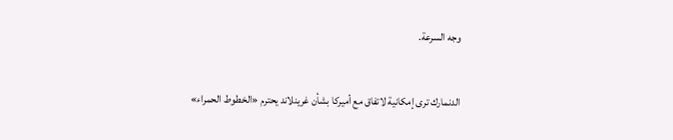وجه السرعة.


الدنمارك ترى إمكانية لاتفاق مع أميركا بشأن غرينلاند يحترم «الخطوط الحمراء»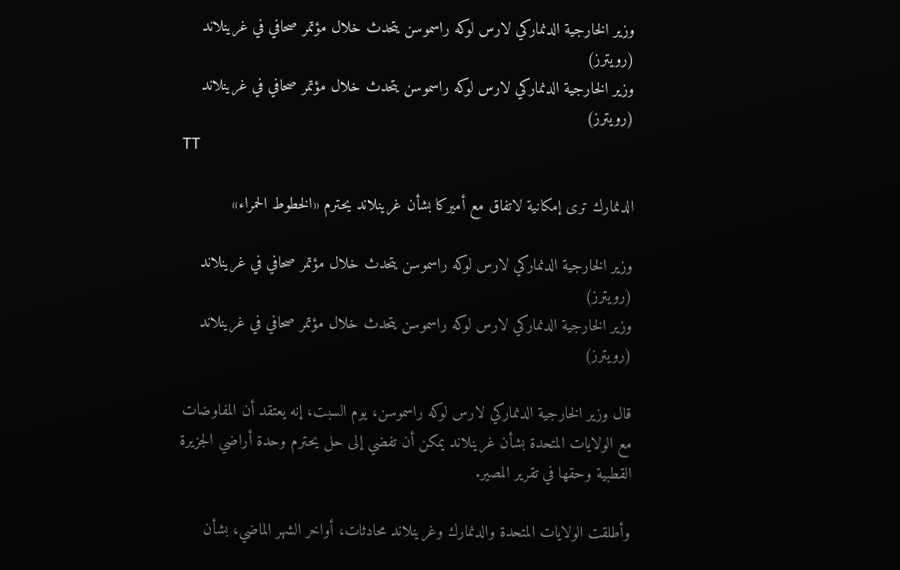وزير الخارجية الدنماركي لارس لوكه راسموسن يتحدث خلال مؤتمر صحافي في غرينلاند (رويترز)
وزير الخارجية الدنماركي لارس لوكه راسموسن يتحدث خلال مؤتمر صحافي في غرينلاند (رويترز)
TT

الدنمارك ترى إمكانية لاتفاق مع أميركا بشأن غرينلاند يحترم «الخطوط الحمراء»

وزير الخارجية الدنماركي لارس لوكه راسموسن يتحدث خلال مؤتمر صحافي في غرينلاند (رويترز)
وزير الخارجية الدنماركي لارس لوكه راسموسن يتحدث خلال مؤتمر صحافي في غرينلاند (رويترز)

قال وزير الخارجية الدنماركي لارس لوكه راسموسن، يوم السبت، إنه يعتقد أن المفاوضات مع الولايات المتحدة بشأن غرينلاند يمكن أن تفضي إلى حل يحترم وحدة أراضي الجزيرة القطبية وحقها في تقرير المصير.

وأطلقت الولايات المتحدة والدنمارك وغرينلاند محادثات، أواخر الشهر الماضي، بشأن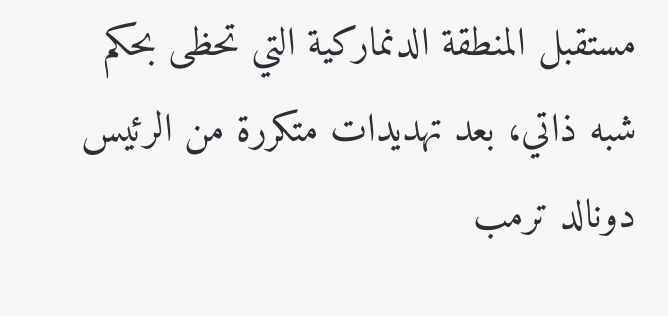مستقبل المنطقة الدنماركية التي تحظى بحكم شبه ذاتي، بعد تهديدات متكررة من الرئيس دونالد ترمب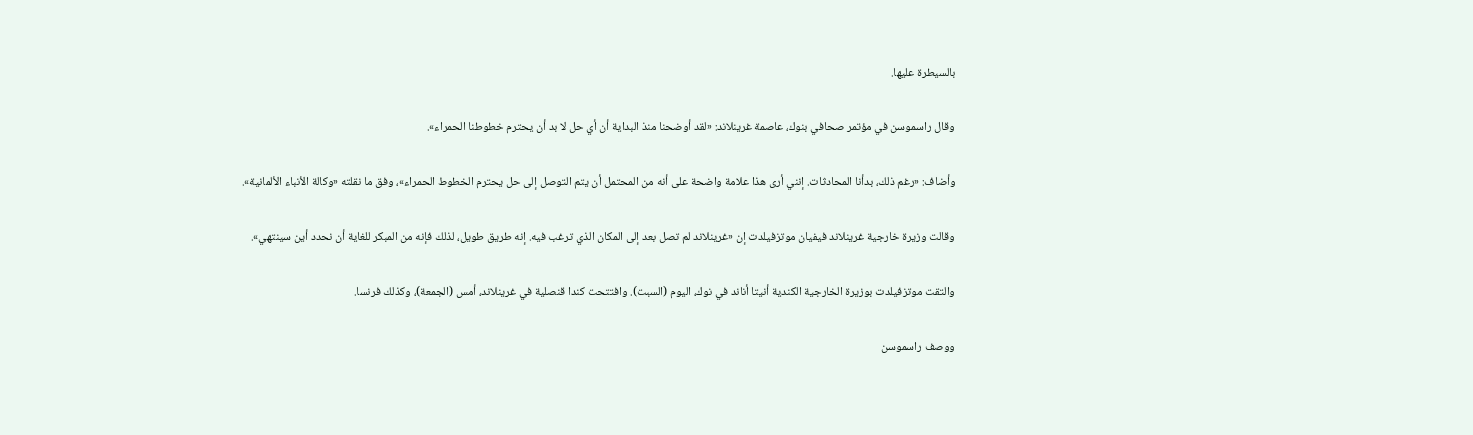بالسيطرة عليها.

وقال راسموسن في مؤتمر صحافي بنوك، عاصمة غرينلاند: «لقد أوضحنا منذ البداية أن أي حل لا بد أن يحترم خطوطنا الحمراء».

وأضاف: «رغم ذلك، بدأنا المحادثات. إنني أرى هذا علامة واضحة على أنه من المحتمل أن يتم التوصل إلى حل يحترم الخطوط الحمراء»، وفق ما نقلته «وكالة الأنباء الألمانية».

وقالت وزيرة خارجية غرينلاند فيفيان موتزفيلدت إن «غرينلاند لم تصل بعد إلى المكان الذي ترغب فيه. إنه طريق طويل، لذلك فإنه من المبكر للغاية أن نحدد أين سينتهي».

والتقت موتزفيلدت بوزيرة الخارجية الكندية أنيتا أناند في نوك، اليوم (السبت). وافتتحت كندا قنصلية في غرينلاند، أمس (الجمعة)، وكذلك فرنسا.

ووصف راسموسن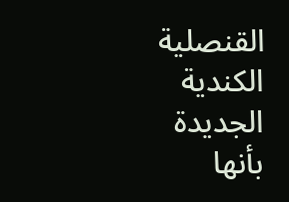القنصلية الكندية الجديدة بأنها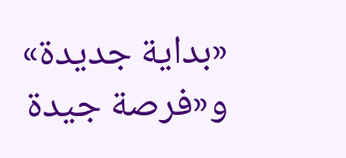«بداية جديدة» و«فرصة جيدة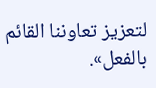لتعزيز تعاوننا القائم بالفعل».